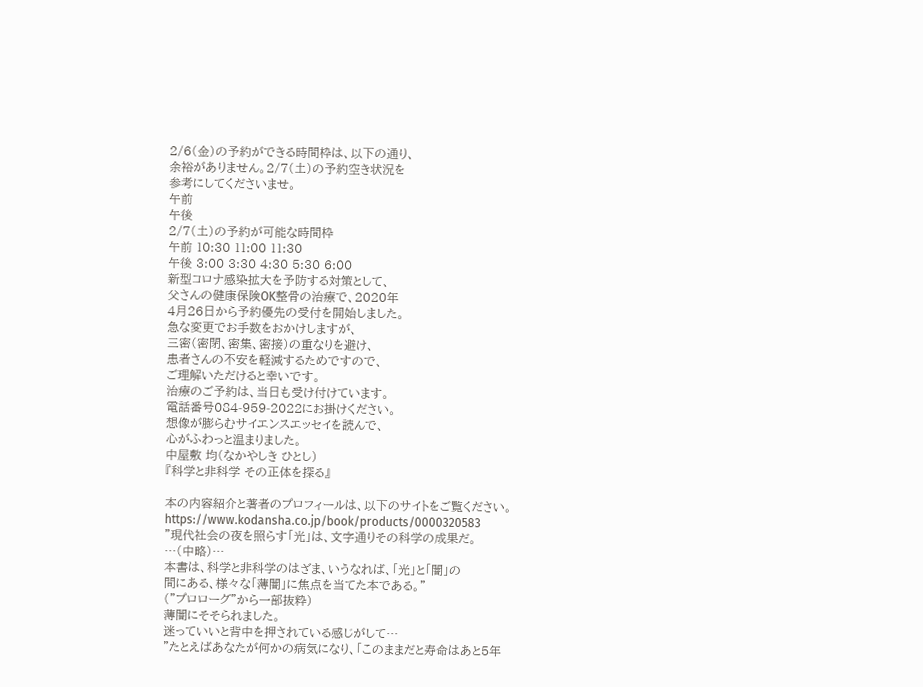2/6(金)の予約ができる時間枠は、以下の通り、
余裕がありません。2/7(土)の予約空き状況を
参考にしてくださいませ。
午前
午後
2/7(土)の予約が可能な時間枠
午前 10:30 11:00 11:30
午後 3:00 3:30 4:30 5:30 6:00
新型コロナ感染拡大を予防する対策として、
父さんの健康保険OK整骨の治療で、2020年
4月26日から予約優先の受付を開始しました。
急な変更でお手数をおかけしますが、
三密(密閉、密集、密接)の重なりを避け、
患者さんの不安を軽減するためですので、
ご理解いただけると幸いです。
治療のご予約は、当日も受け付けています。
電話番号084-959-2022にお掛けください。
想像が膨らむサイエンスエッセイを読んで、
心がふわっと温まりました。
中屋敷 均(なかやしき ひとし)
『科学と非科学 その正体を探る』

本の内容紹介と著者のプロフィールは、以下のサイトをご覧ください。
https://www.kodansha.co.jp/book/products/0000320583
”現代社会の夜を照らす「光」は、文字通りその科学の成果だ。
…(中略)…
本書は、科学と非科学のはざま、いうなれば、「光」と「闇」の
間にある、様々な「薄闇」に焦点を当てた本である。”
(”プロローグ”から一部抜粋)
薄闇にそそられました。
迷っていいと背中を押されている感じがして…
”たとえばあなたが何かの病気になり、「このままだと寿命はあと5年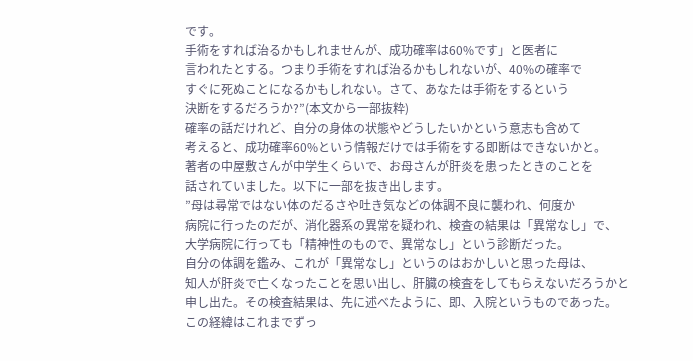です。
手術をすれば治るかもしれませんが、成功確率は60%です」と医者に
言われたとする。つまり手術をすれば治るかもしれないが、40%の確率で
すぐに死ぬことになるかもしれない。さて、あなたは手術をするという
決断をするだろうか?”(本文から一部抜粋)
確率の話だけれど、自分の身体の状態やどうしたいかという意志も含めて
考えると、成功確率60%という情報だけでは手術をする即断はできないかと。
著者の中屋敷さんが中学生くらいで、お母さんが肝炎を患ったときのことを
話されていました。以下に一部を抜き出します。
”母は尋常ではない体のだるさや吐き気などの体調不良に襲われ、何度か
病院に行ったのだが、消化器系の異常を疑われ、検査の結果は「異常なし」で、
大学病院に行っても「精神性のもので、異常なし」という診断だった。
自分の体調を鑑み、これが「異常なし」というのはおかしいと思った母は、
知人が肝炎で亡くなったことを思い出し、肝臓の検査をしてもらえないだろうかと
申し出た。その検査結果は、先に述べたように、即、入院というものであった。
この経緯はこれまでずっ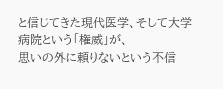と信じてきた現代医学、そして大学病院という「権威」が、
思いの外に頼りないという不信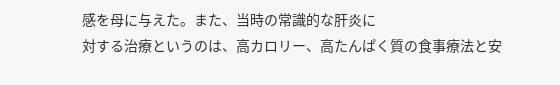感を母に与えた。また、当時の常識的な肝炎に
対する治療というのは、高カロリー、高たんぱく質の食事療法と安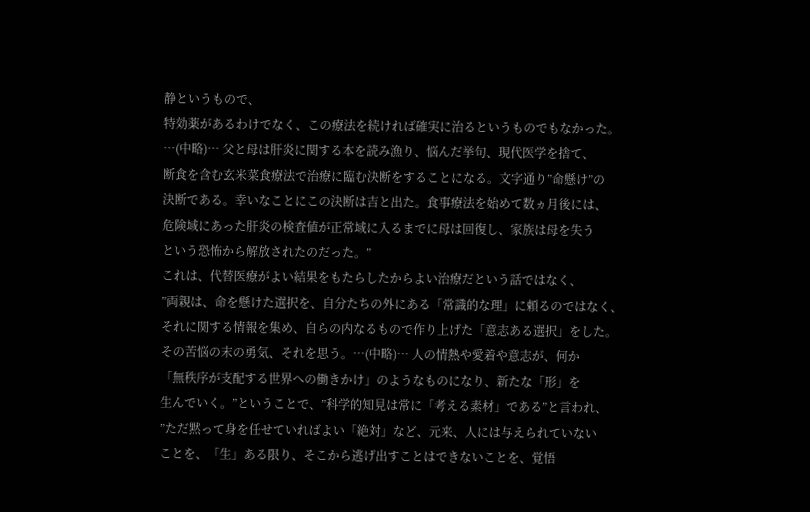静というもので、
特効薬があるわけでなく、この療法を続ければ確実に治るというものでもなかった。
…(中略)… 父と母は肝炎に関する本を読み漁り、悩んだ挙句、現代医学を捨て、
断食を含む玄米菜食療法で治療に臨む決断をすることになる。文字通り”命懸け”の
決断である。幸いなことにこの決断は吉と出た。食事療法を始めて数ヵ月後には、
危険域にあった肝炎の検査値が正常域に入るまでに母は回復し、家族は母を失う
という恐怖から解放されたのだった。”
これは、代替医療がよい結果をもたらしたからよい治療だという話ではなく、
”両親は、命を懸けた選択を、自分たちの外にある「常識的な理」に頼るのではなく、
それに関する情報を集め、自らの内なるもので作り上げた「意志ある選択」をした。
その苦悩の末の勇気、それを思う。…(中略)… 人の情熱や愛着や意志が、何か
「無秩序が支配する世界への働きかけ」のようなものになり、新たな「形」を
生んでいく。”ということで、”科学的知見は常に「考える素材」である”と言われ、
”ただ黙って身を任せていればよい「絶対」など、元来、人には与えられていない
ことを、「生」ある限り、そこから逃げ出すことはできないことを、覚悟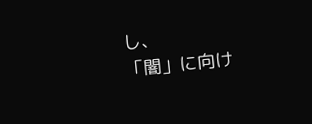し、
「闇」に向け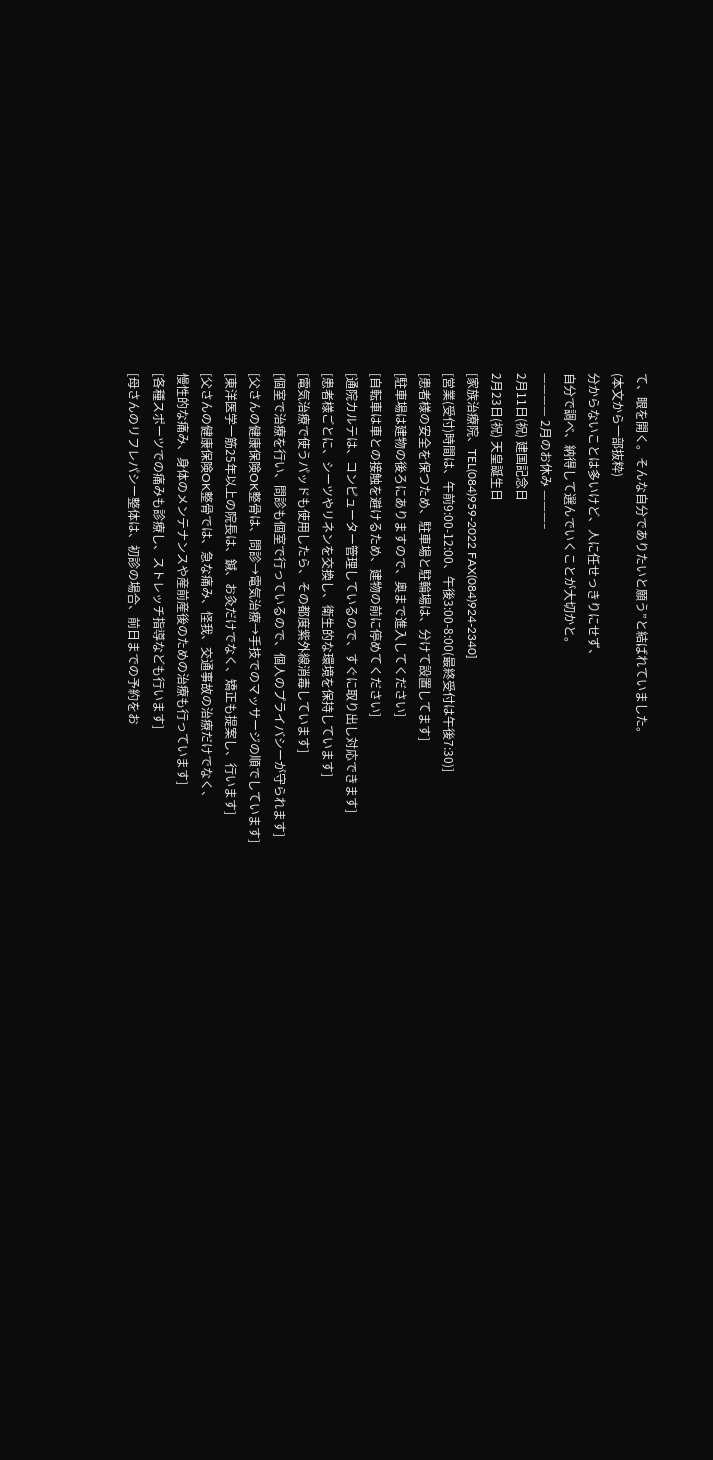て、眼を開く。そんな自分でありたいと願う”と結ばれていました。
(本文から一部抜粋)
分からないことは多いけど、人に任せっきりにせず、
自分で調べ、納得して選んでいくことが大切かと。
———— 2月のお休み ———–
2月11日(祝) 建国記念日
2月23日(祝) 天皇誕生日
[家族治療院、TEL(084)959-2022 FAX(084)924-2340]
[営業(受付)時間は、午前9:00-12:00、午後3:00-8:00(最終受付は午後7:30)]
[患者様の安全を保つため、駐車場と駐輪場は、分けて設置してます]
[駐車場は建物の後ろにありますので、奥まで進入してください]
[自転車は車との接触を避けるため、建物の前に停めてください]
[通院カルテは、コンピューター管理しているので、すぐに取り出し対応できます]
[患者様ごとに、シーツやリネンを交換し、衛生的な環境を保持しています]
[電気治療で使うパッドも使用したら、その都度紫外線消毒しています]
[個室で治療を行い、問診も個室で行っているので、個人のプライバシーが守られます]
[父さんの健康保険OK整骨は、問診→電気治療→手技でのマッサージの順でしています]
[東洋医学一筋25年以上の院長は、鍼、お灸だけでなく、矯正も提案し、行います]
[父さんの健康保険OK整骨では、急な痛み、怪我、交通事故の治療だけでなく、
慢性的な痛み、身体のメンテナンスや産前産後のための治療も行っています]
[各種スポーツでの痛みも診療し、ストレッチ指導なども行います]
[母さんのリフレパシー整体は、初診の場合、前日までの予約をお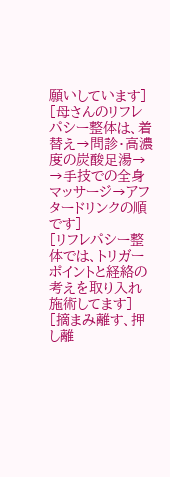願いしています]
[母さんのリフレパシー整体は、着替え→問診・高濃度の炭酸足湯→
→手技での全身マッサージ→アフタードリンクの順です]
[リフレパシー整体では、トリガーポイントと経絡の考えを取り入れ施術してます]
[摘まみ離す、押し離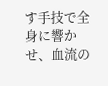す手技で全身に響かせ、血流の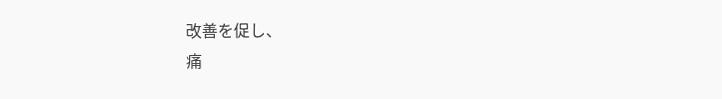改善を促し、
痛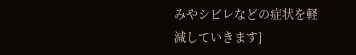みやシビレなどの症状を軽減していきます]